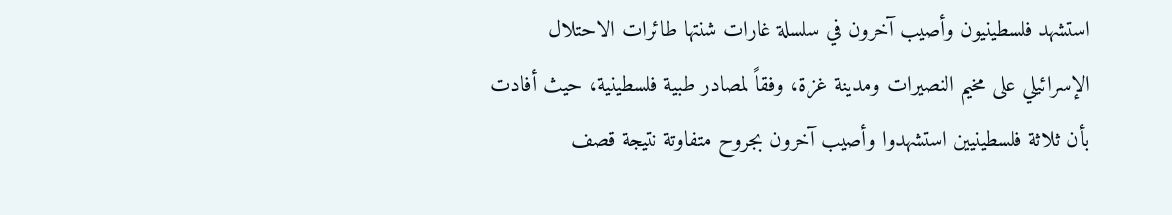استشهد فلسطينيون وأصيب آخرون في سلسلة غارات شنتها طائرات الاحتلال الإسرائيلي على مخيم النصيرات ومدينة غزة، وفقاً لمصادر طبية فلسطينية، حيث أفادت بأن ثلاثة فلسطينيين استشهدوا وأصيب آخرون بجروح متفاوتة نتيجة قصف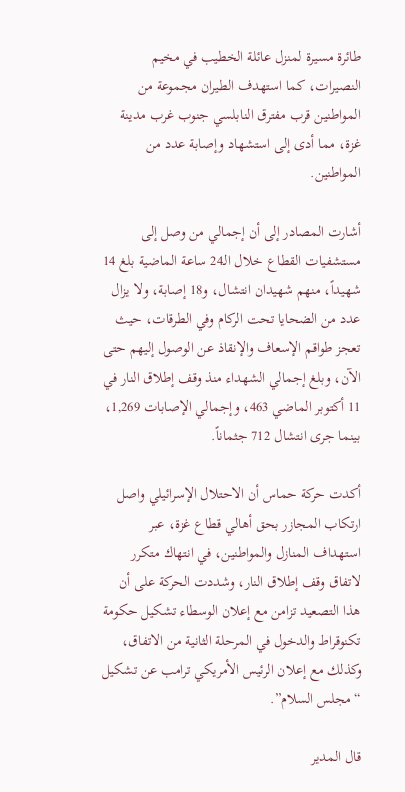طائرة مسيرة لمنزل عائلة الخطيب في مخيم النصيرات، كما استهدف الطيران مجموعة من المواطنين قرب مفترق النابلسي جنوب غرب مدينة غزة، مما أدى إلى استشهاد وإصابة عدد من المواطنين.

أشارت المصادر إلى أن إجمالي من وصل إلى مستشفيات القطاع خلال الـ24 ساعة الماضية بلغ 14 شهيداً، منهم شهيدان انتشال، و18 إصابة، ولا يزال عدد من الضحايا تحت الركام وفي الطرقات، حيث تعجز طواقم الإسعاف والإنقاذ عن الوصول إليهم حتى الآن، وبلغ إجمالي الشهداء منذ وقف إطلاق النار في 11 أكتوبر الماضي 463، وإجمالي الإصابات 1,269، بينما جرى انتشال 712 جثماناً.

أكدت حركة حماس أن الاحتلال الإسرائيلي واصل ارتكاب المجازر بحق أهالي قطاع غزة، عبر استهداف المنازل والمواطنين، في انتهاك متكرر لاتفاق وقف إطلاق النار، وشددت الحركة على أن هذا التصعيد تزامن مع إعلان الوسطاء تشكيل حكومة تكنوقراط والدخول في المرحلة الثانية من الاتفاق، وكذلك مع إعلان الرئيس الأمريكي ترامب عن تشكيل “مجلس السلام”.

قال المدير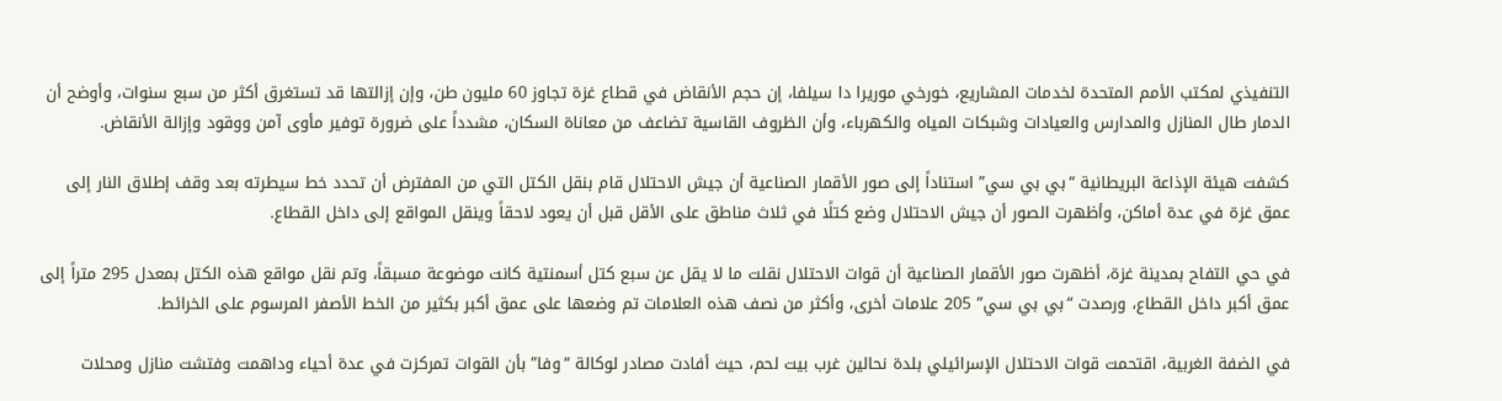التنفيذي لمكتب الأمم المتحدة لخدمات المشاريع، خورخي موريرا دا سيلفا، إن حجم الأنقاض في قطاع غزة تجاوز 60 مليون طن، وإن إزالتها قد تستغرق أكثر من سبع سنوات، وأوضح أن الدمار طال المنازل والمدارس والعيادات وشبكات المياه والكهرباء، وأن الظروف القاسية تضاعف من معاناة السكان، مشدداً على ضرورة توفير مأوى آمن ووقود وإزالة الأنقاض.

كشفت هيئة الإذاعة البريطانية “بي بي سي” استناداً إلى صور الأقمار الصناعية أن جيش الاحتلال قام بنقل الكتل التي من المفترض أن تحدد خط سيطرته بعد وقف إطلاق النار إلى عمق غزة في عدة أماكن، وأظهرت الصور أن جيش الاحتلال وضع كتلًا في ثلاث مناطق على الأقل قبل أن يعود لاحقاً وينقل المواقع إلى داخل القطاع.

في حي التفاح بمدينة غزة، أظهرت صور الأقمار الصناعية أن قوات الاحتلال نقلت ما لا يقل عن سبع كتل أسمنتية كانت موضوعة مسبقاً، وتم نقل مواقع هذه الكتل بمعدل 295 متراً إلى عمق أكبر داخل القطاع، ورصدت “بي بي سي” 205 علامات أخرى، وأكثر من نصف هذه العلامات تم وضعها على عمق أكبر بكثير من الخط الأصفر المرسوم على الخرائط.

في الضفة الغربية، اقتحمت قوات الاحتلال الإسرائيلي بلدة نحالين غرب بيت لحم، حيث أفادت مصادر لوكالة “وفا” بأن القوات تمركزت في عدة أحياء وداهمت وفتشت منازل ومحلات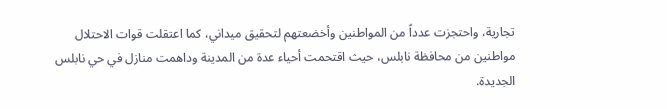تجارية، واحتجزت عدداً من المواطنين وأخضعتهم لتحقيق ميداني، كما اعتقلت قوات الاحتلال مواطنين من محافظة نابلس، حيث اقتحمت أحياء عدة من المدينة وداهمت منازل في حي نابلس الجديدة.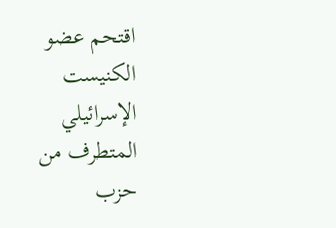اقتحم عضو الكنيست الإسرائيلي المتطرف من حزب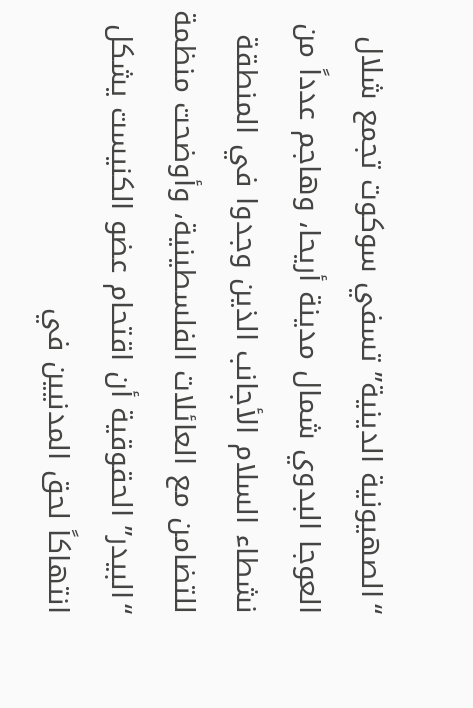“الصهيونية الدينية” تسفي سوكوت تجمع شلال العوجا البدوي شمال مدينة أريحا، وهاجم عدداً من نشطاء السلام الأجانب الذين وجدوا في المنطقة للتضامن مع العائلات الفلسطينية، وأوضحت منظمة “البيدر” الحقوقية أن اقتحام عضو الكنيست يشكل انتهاكاً لحق المدنيين في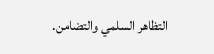التظاهر السلمي والتضامن.